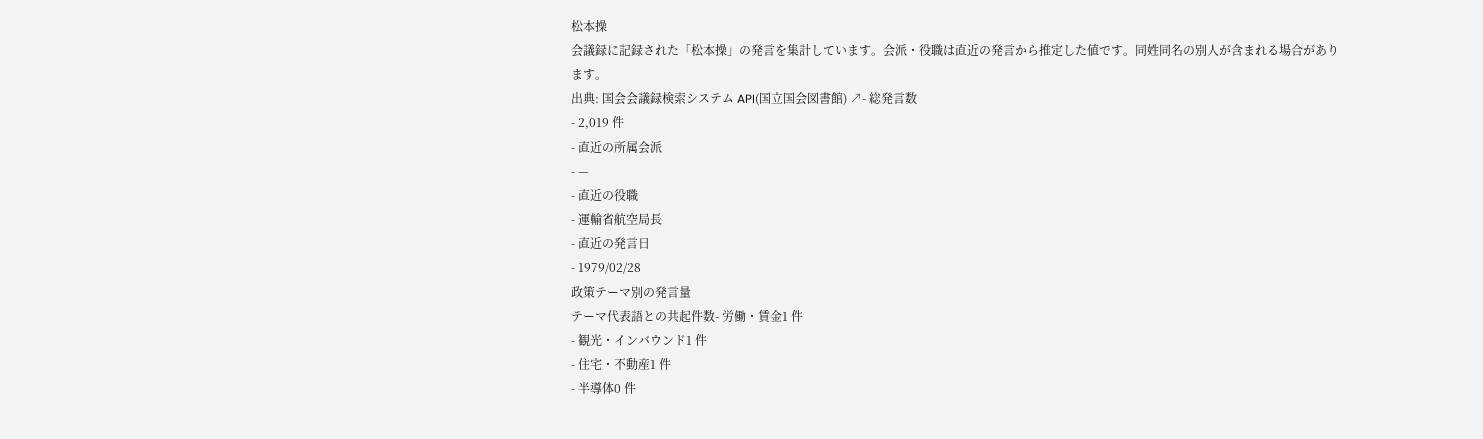松本操
会議録に記録された「松本操」の発言を集計しています。会派・役職は直近の発言から推定した値です。同姓同名の別人が含まれる場合があります。
出典: 国会会議録検索システム API(国立国会図書館) ↗- 総発言数
- 2,019 件
- 直近の所属会派
- —
- 直近の役職
- 運輸省航空局長
- 直近の発言日
- 1979/02/28
政策テーマ別の発言量
テーマ代表語との共起件数- 労働・賃金1 件
- 観光・インバウンド1 件
- 住宅・不動産1 件
- 半導体0 件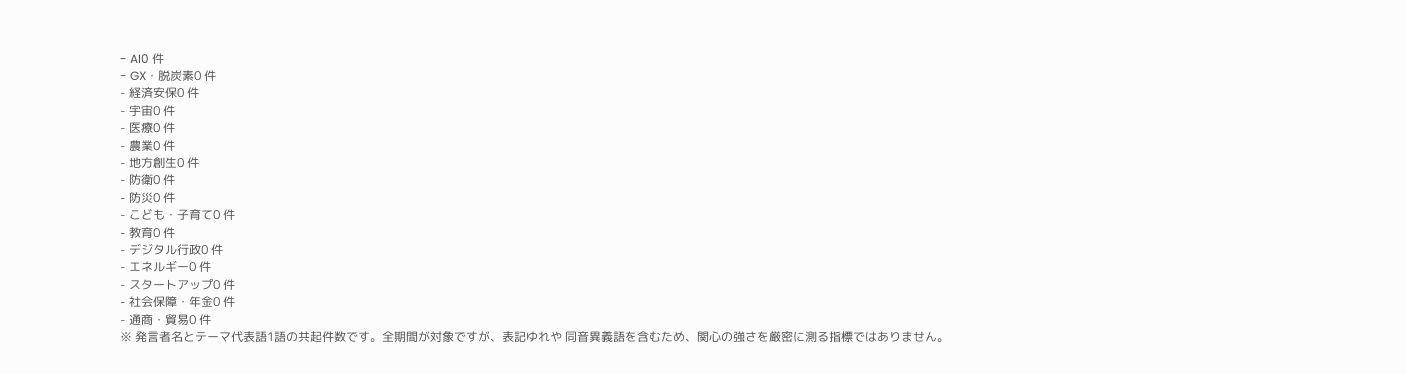- AI0 件
- GX・脱炭素0 件
- 経済安保0 件
- 宇宙0 件
- 医療0 件
- 農業0 件
- 地方創生0 件
- 防衛0 件
- 防災0 件
- こども・子育て0 件
- 教育0 件
- デジタル行政0 件
- エネルギー0 件
- スタートアップ0 件
- 社会保障・年金0 件
- 通商・貿易0 件
※ 発言者名とテーマ代表語1語の共起件数です。全期間が対象ですが、表記ゆれや 同音異義語を含むため、関心の強さを厳密に測る指標ではありません。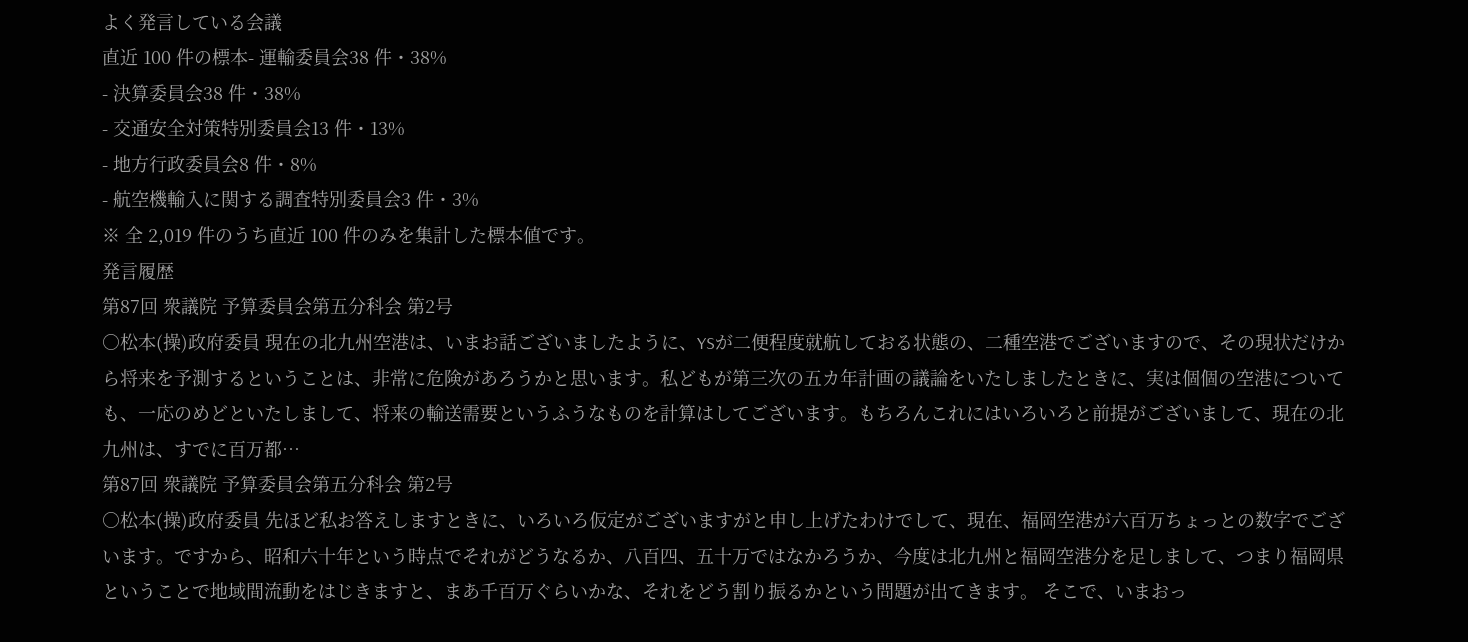よく発言している会議
直近 100 件の標本- 運輸委員会38 件・38%
- 決算委員会38 件・38%
- 交通安全対策特別委員会13 件・13%
- 地方行政委員会8 件・8%
- 航空機輸入に関する調査特別委員会3 件・3%
※ 全 2,019 件のうち直近 100 件のみを集計した標本値です。
発言履歴
第87回 衆議院 予算委員会第五分科会 第2号
○松本(操)政府委員 現在の北九州空港は、いまお話ございましたように、YSが二便程度就航しておる状態の、二種空港でございますので、その現状だけから将来を予測するということは、非常に危険があろうかと思います。私どもが第三次の五カ年計画の議論をいたしましたときに、実は個個の空港についても、一応のめどといたしまして、将来の輸送需要というふうなものを計算はしてございます。もちろんこれにはいろいろと前提がございまして、現在の北九州は、すでに百万都…
第87回 衆議院 予算委員会第五分科会 第2号
○松本(操)政府委員 先ほど私お答えしますときに、いろいろ仮定がございますがと申し上げたわけでして、現在、福岡空港が六百万ちょっとの数字でございます。ですから、昭和六十年という時点でそれがどうなるか、八百四、五十万ではなかろうか、今度は北九州と福岡空港分を足しまして、つまり福岡県ということで地域間流動をはじきますと、まあ千百万ぐらいかな、それをどう割り振るかという問題が出てきます。 そこで、いまおっ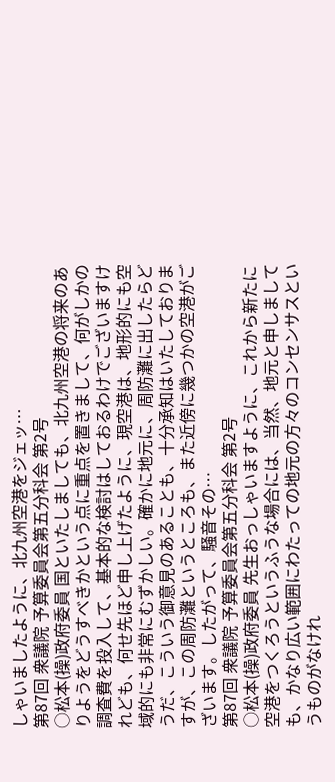しゃいましたように、北九州空港をジェッ…
第87回 衆議院 予算委員会第五分科会 第2号
○松本(操)政府委員 国といたしましても、北九州空港の将来のありようをどうすべきかという点に重点を置きまして、何がしかの調査費を投入して、基本的な検討はしておるわけでございますけれども、何せ先ほど申し上げたように、現空港は、地形的にも空域的にも非常にむずかしい。確かに地元に、周防灘に出したらどうだ、こういう御意見のあることも、十分承知はいたしておりますが、この周防灘というところも、また近傍に幾つかの空港がございます。したがって、騒音その…
第87回 衆議院 予算委員会第五分科会 第2号
○松本(操)政府委員 先生おっしゃいますように、これから新たに空港をつくろうというふうな場合には、当然、地元と申しましても、かなり広い範囲にわたっての地元の方々のコンセンサスというものがなけれ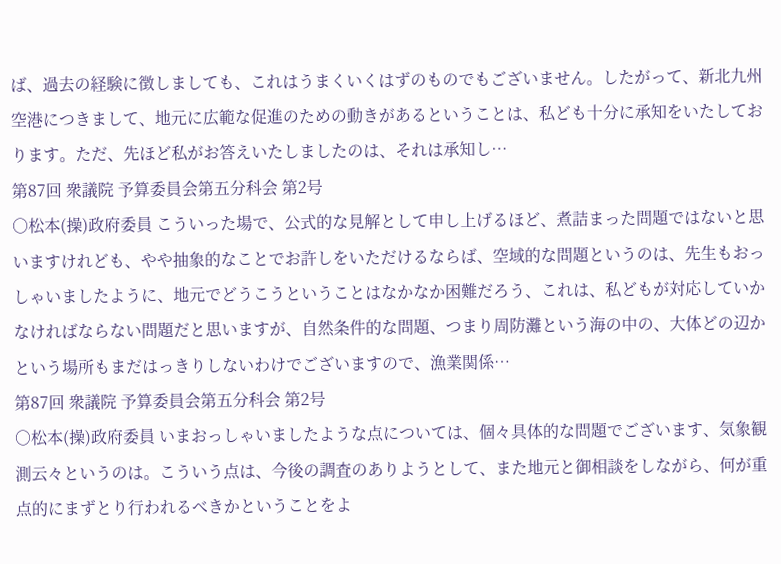ば、過去の経験に徴しましても、これはうまくいくはずのものでもございません。したがって、新北九州空港につきまして、地元に広範な促進のための動きがあるということは、私ども十分に承知をいたしております。ただ、先ほど私がお答えいたしましたのは、それは承知し…
第87回 衆議院 予算委員会第五分科会 第2号
○松本(操)政府委員 こういった場で、公式的な見解として申し上げるほど、煮詰まった問題ではないと思いますけれども、やや抽象的なことでお許しをいただけるならば、空域的な問題というのは、先生もおっしゃいましたように、地元でどうこうということはなかなか困難だろう、これは、私どもが対応していかなければならない問題だと思いますが、自然条件的な問題、つまり周防灘という海の中の、大体どの辺かという場所もまだはっきりしないわけでございますので、漁業関係…
第87回 衆議院 予算委員会第五分科会 第2号
○松本(操)政府委員 いまおっしゃいましたような点については、個々具体的な問題でございます、気象観測云々というのは。こういう点は、今後の調査のありようとして、また地元と御相談をしながら、何が重点的にまずとり行われるべきかということをよ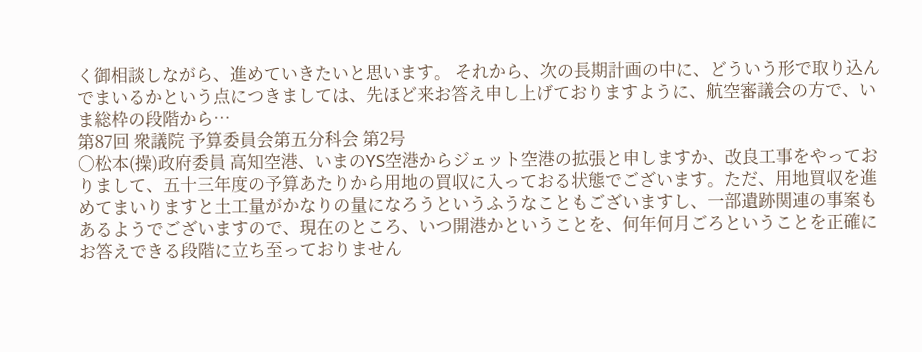く御相談しながら、進めていきたいと思います。 それから、次の長期計画の中に、どういう形で取り込んでまいるかという点につきましては、先ほど来お答え申し上げておりますように、航空審議会の方で、いま総枠の段階から…
第87回 衆議院 予算委員会第五分科会 第2号
○松本(操)政府委員 高知空港、いまのYS空港からジェット空港の拡張と申しますか、改良工事をやっておりまして、五十三年度の予算あたりから用地の買収に入っておる状態でございます。ただ、用地買収を進めてまいりますと土工量がかなりの量になろうというふうなこともございますし、一部遺跡関連の事案もあるようでございますので、現在のところ、いつ開港かということを、何年何月ごろということを正確にお答えできる段階に立ち至っておりません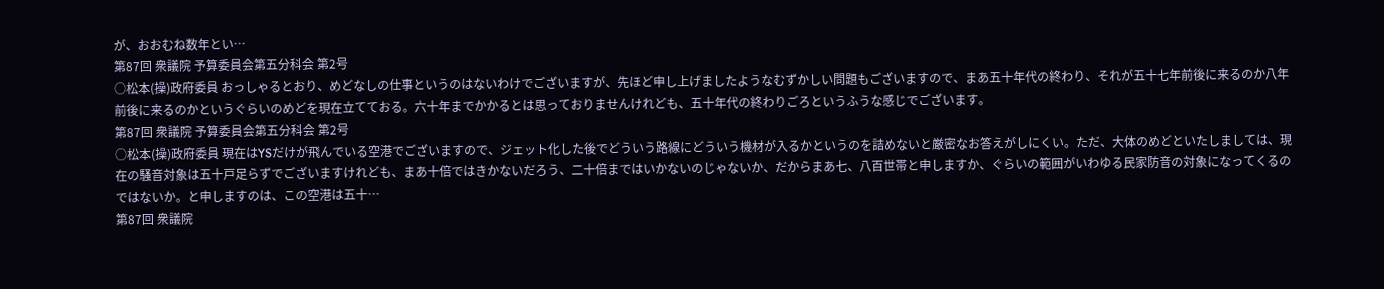が、おおむね数年とい…
第87回 衆議院 予算委員会第五分科会 第2号
○松本(操)政府委員 おっしゃるとおり、めどなしの仕事というのはないわけでございますが、先ほど申し上げましたようなむずかしい問題もございますので、まあ五十年代の終わり、それが五十七年前後に来るのか八年前後に来るのかというぐらいのめどを現在立てておる。六十年までかかるとは思っておりませんけれども、五十年代の終わりごろというふうな感じでございます。
第87回 衆議院 予算委員会第五分科会 第2号
○松本(操)政府委員 現在はYSだけが飛んでいる空港でございますので、ジェット化した後でどういう路線にどういう機材が入るかというのを詰めないと厳密なお答えがしにくい。ただ、大体のめどといたしましては、現在の騒音対象は五十戸足らずでございますけれども、まあ十倍ではきかないだろう、二十倍まではいかないのじゃないか、だからまあ七、八百世帯と申しますか、ぐらいの範囲がいわゆる民家防音の対象になってくるのではないか。と申しますのは、この空港は五十…
第87回 衆議院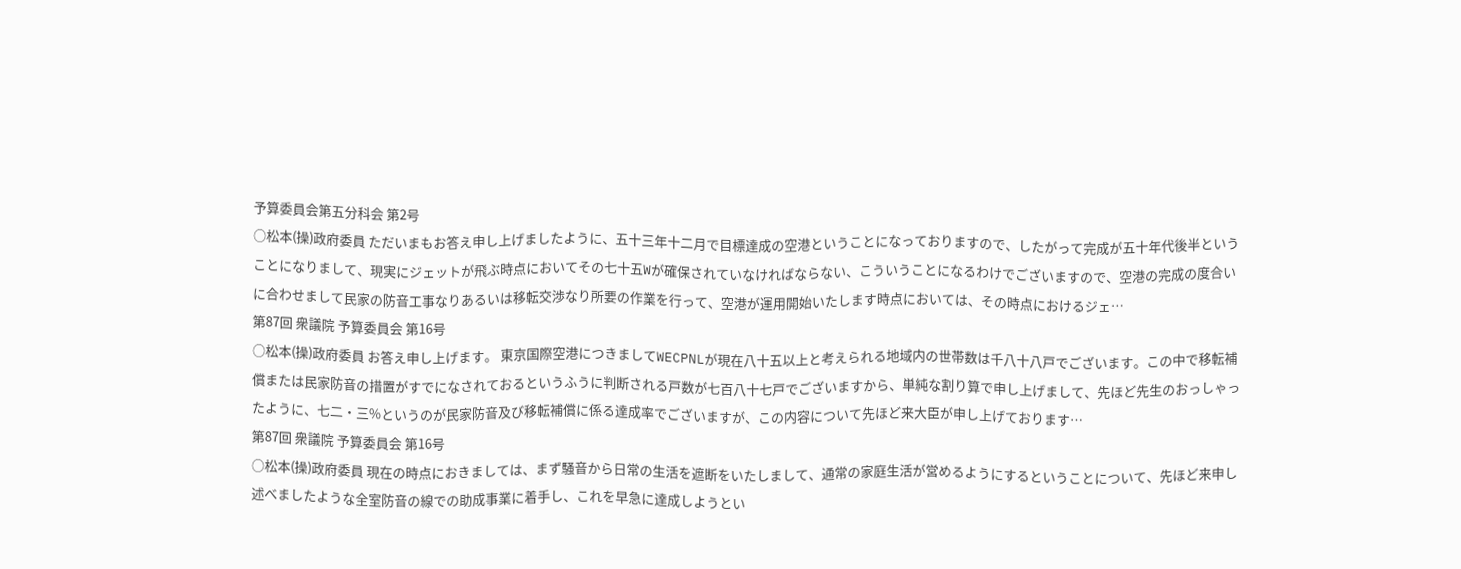予算委員会第五分科会 第2号
○松本(操)政府委員 ただいまもお答え申し上げましたように、五十三年十二月で目標達成の空港ということになっておりますので、したがって完成が五十年代後半ということになりまして、現実にジェットが飛ぶ時点においてその七十五Wが確保されていなければならない、こういうことになるわけでございますので、空港の完成の度合いに合わせまして民家の防音工事なりあるいは移転交渉なり所要の作業を行って、空港が運用開始いたします時点においては、その時点におけるジェ…
第87回 衆議院 予算委員会 第16号
○松本(操)政府委員 お答え申し上げます。 東京国際空港につきましてWECPNLが現在八十五以上と考えられる地域内の世帯数は千八十八戸でございます。この中で移転補償または民家防音の措置がすでになされておるというふうに判断される戸数が七百八十七戸でございますから、単純な割り算で申し上げまして、先ほど先生のおっしゃったように、七二・三%というのが民家防音及び移転補償に係る達成率でございますが、この内容について先ほど来大臣が申し上げております…
第87回 衆議院 予算委員会 第16号
○松本(操)政府委員 現在の時点におきましては、まず騒音から日常の生活を遮断をいたしまして、通常の家庭生活が営めるようにするということについて、先ほど来申し述べましたような全室防音の線での助成事業に着手し、これを早急に達成しようとい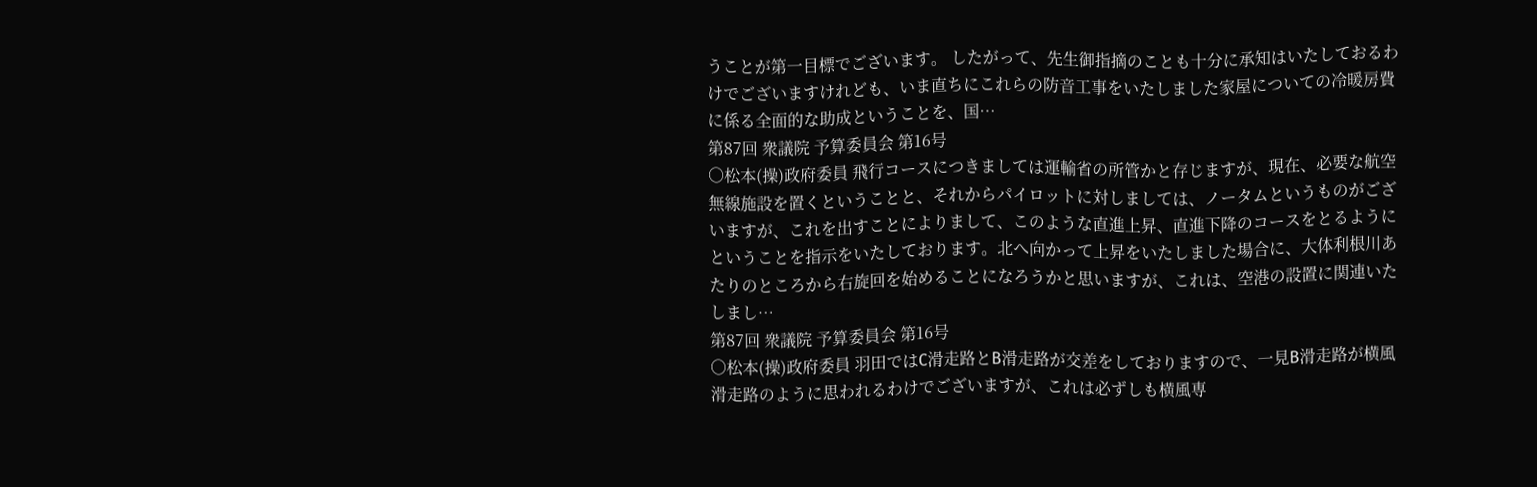うことが第一目標でございます。 したがって、先生御指摘のことも十分に承知はいたしておるわけでございますけれども、いま直ちにこれらの防音工事をいたしました家屋についての冷暖房費に係る全面的な助成ということを、国…
第87回 衆議院 予算委員会 第16号
○松本(操)政府委員 飛行コースにつきましては運輸省の所管かと存じますが、現在、必要な航空無線施設を置くということと、それからパイロットに対しましては、ノータムというものがございますが、これを出すことによりまして、このような直進上昇、直進下降のコースをとるようにということを指示をいたしております。北へ向かって上昇をいたしました場合に、大体利根川あたりのところから右旋回を始めることになろうかと思いますが、これは、空港の設置に関連いたしまし…
第87回 衆議院 予算委員会 第16号
○松本(操)政府委員 羽田ではC滑走路とB滑走路が交差をしておりますので、一見B滑走路が横風滑走路のように思われるわけでございますが、これは必ずしも横風専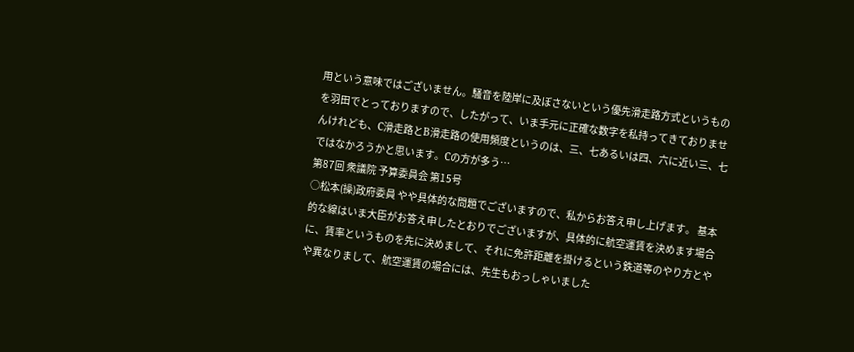用という意味ではございません。騒音を陸岸に及ぼさないという優先滑走路方式というものを羽田でとっておりますので、したがって、いま手元に正確な数字を私持ってきておりませんけれども、C滑走路とB滑走路の使用頻度というのは、三、七あるいは四、六に近い三、七ではなかろうかと思います。Cの方が多う…
第87回 衆議院 予算委員会 第15号
○松本(操)政府委員 やや具体的な問題でございますので、私からお答え申し上げます。 基本的な線はいま大臣がお答え申したとおりでございますが、具体的に航空運賃を決めます場合に、賃率というものを先に決めまして、それに免許距離を掛けるという鉄道等のやり方とやや異なりまして、航空運賃の場合には、先生もおっしゃいました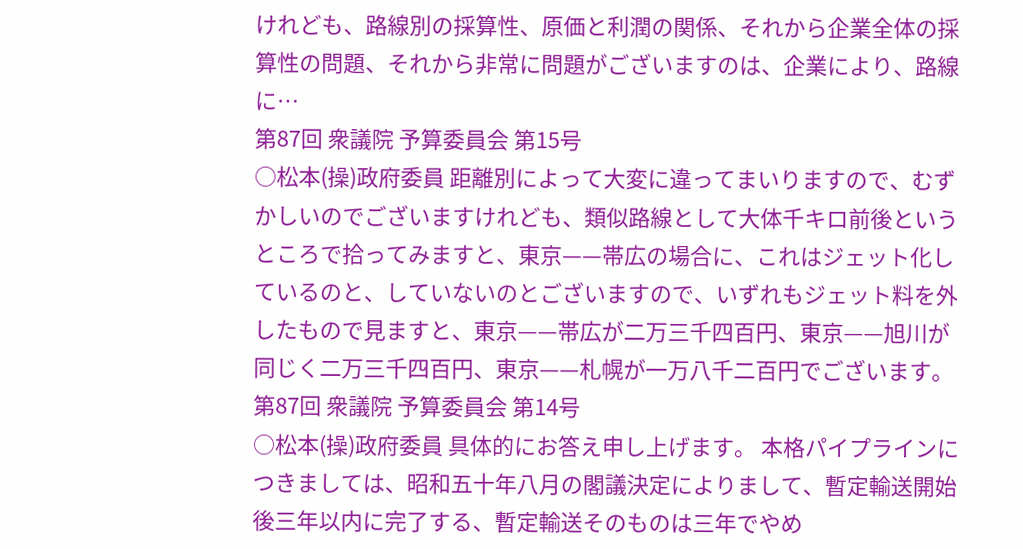けれども、路線別の採算性、原価と利潤の関係、それから企業全体の採算性の問題、それから非常に問題がございますのは、企業により、路線に…
第87回 衆議院 予算委員会 第15号
○松本(操)政府委員 距離別によって大変に違ってまいりますので、むずかしいのでございますけれども、類似路線として大体千キロ前後というところで拾ってみますと、東京——帯広の場合に、これはジェット化しているのと、していないのとございますので、いずれもジェット料を外したもので見ますと、東京——帯広が二万三千四百円、東京——旭川が同じく二万三千四百円、東京——札幌が一万八千二百円でございます。
第87回 衆議院 予算委員会 第14号
○松本(操)政府委員 具体的にお答え申し上げます。 本格パイプラインにつきましては、昭和五十年八月の閣議決定によりまして、暫定輸送開始後三年以内に完了する、暫定輸送そのものは三年でやめ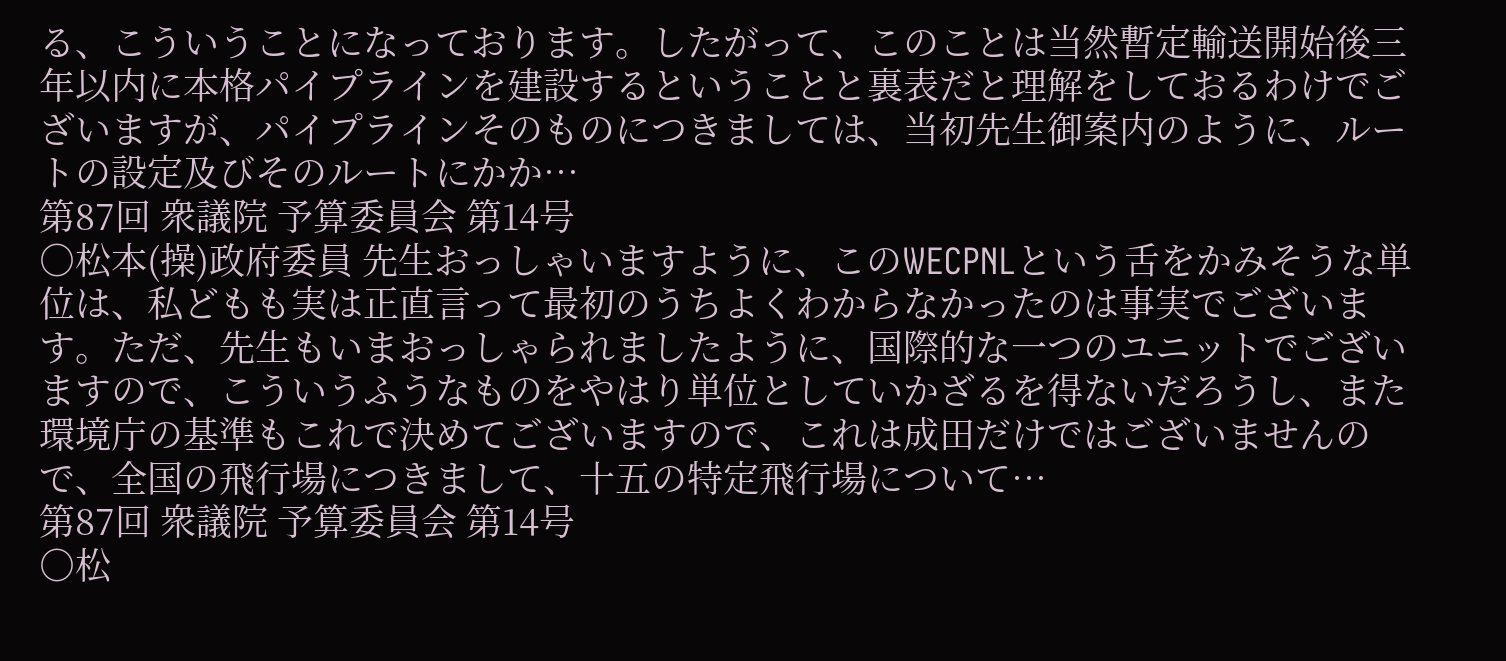る、こういうことになっております。したがって、このことは当然暫定輸送開始後三年以内に本格パイプラインを建設するということと裏表だと理解をしておるわけでございますが、パイプラインそのものにつきましては、当初先生御案内のように、ルートの設定及びそのルートにかか…
第87回 衆議院 予算委員会 第14号
○松本(操)政府委員 先生おっしゃいますように、このWECPNLという舌をかみそうな単位は、私どもも実は正直言って最初のうちよくわからなかったのは事実でございます。ただ、先生もいまおっしゃられましたように、国際的な一つのユニットでございますので、こういうふうなものをやはり単位としていかざるを得ないだろうし、また環境庁の基準もこれで決めてございますので、これは成田だけではございませんので、全国の飛行場につきまして、十五の特定飛行場について…
第87回 衆議院 予算委員会 第14号
○松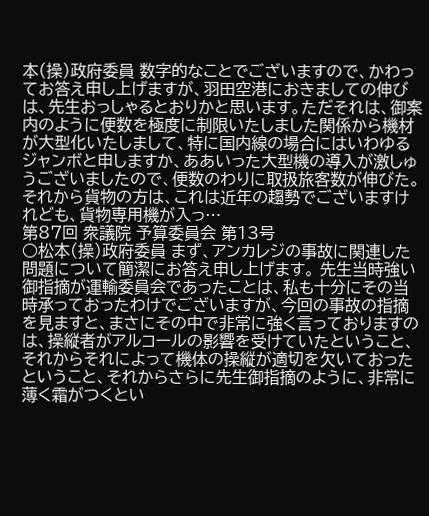本(操)政府委員 数字的なことでございますので、かわってお答え申し上げますが、羽田空港におきましての伸びは、先生おっしゃるとおりかと思います。ただそれは、御案内のように便数を極度に制限いたしました関係から機材が大型化いたしまして、特に国内線の場合にはいわゆるジャンボと申しますか、ああいった大型機の導入が激しゅうございましたので、便数のわりに取扱旅客数が伸びた。それから貨物の方は、これは近年の趨勢でございますけれども、貨物専用機が入っ…
第87回 衆議院 予算委員会 第13号
○松本(操)政府委員 まず、アンカレジの事故に関連した問題について簡潔にお答え申し上げます。 先生当時強い御指摘が運輸委員会であったことは、私も十分にその当時承っておったわけでございますが、今回の事故の指摘を見ますと、まさにその中で非常に強く言っておりますのは、操縦者がアルコールの影響を受けていたということ、それからそれによって機体の操縦が適切を欠いておったということ、それからさらに先生御指摘のように、非常に薄く霜がつくとい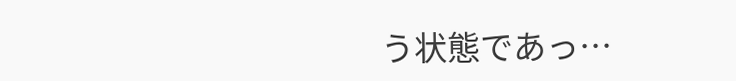う状態であっ…